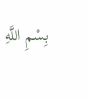بِسْمِ اللَّهِ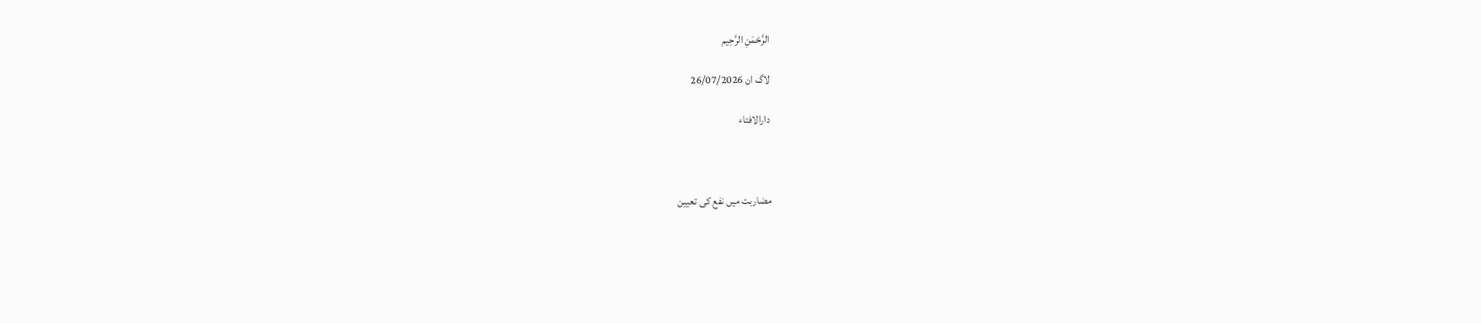الرَّحْمَنِ الرَّحِيم

لاگ ان 26/07/2026

دارالافتاء



مضاربت میں نفع کی تعیین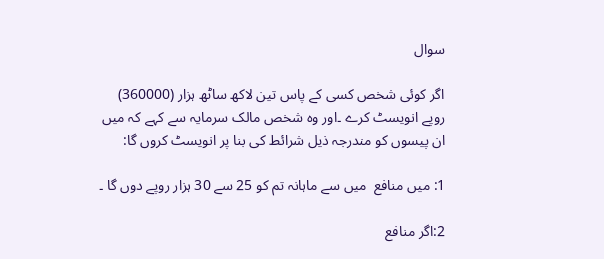سوال

اگر کوئی شخص کسی کے پاس تین لاکھ ساٹھ ہزار (360000) روپے انویسٹ کرے ۔اور وہ شخص مالک سرمایہ سے کہے کہ میں ان پیسوں کو مندرجہ ذیل شرائط کی بنا پر انویسٹ کروں گا:

1: میں منافع  میں سے ماہانہ تم کو 25 سے 30 ہزار روپے دوں گا ۔

2:اگر منافع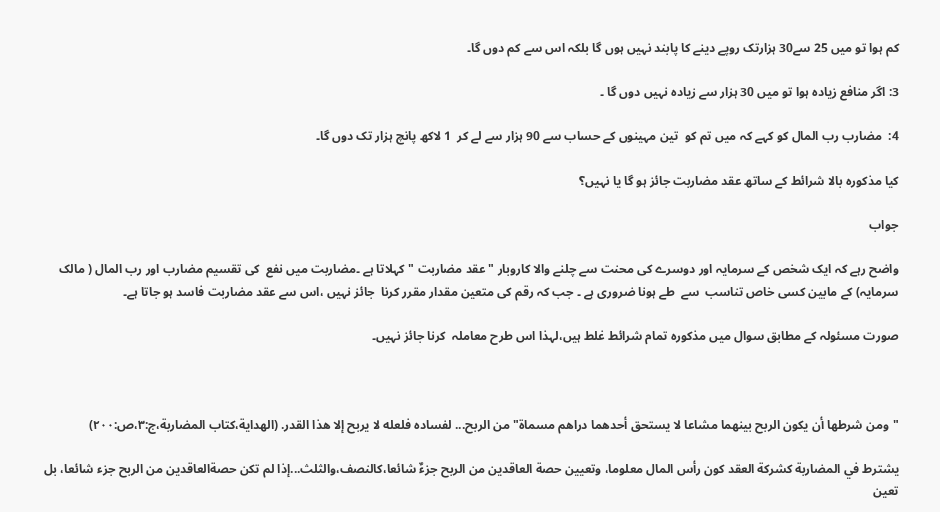کم ہوا تو میں 25 سے30 ہزارتک روپے دینے کا پابند نہیں ہوں گا بلکہ اس سے کم دوں گا۔

3: اگر منافع زیادہ ہوا تو میں 30 ہزار سے زیادہ نہیں دوں گا ۔

4:  مضارب رب المال کو کہے کہ میں تم کو  تین مہینوں کے حساب سے 90 ہزار سے لے کر  1 لاکھ پانچ ہزار تک دوں گا۔

کیا مذکورہ بالا شرائط کے ساتھ عقد مضاربت جائز ہو گا یا نہیں؟

جواب

واضح رہے کہ ایک شخص کے سرمایہ اور دوسرے کی محنت سے چلنے والا کاروبار "عقد مضاربت "کہلاتا ہے ۔مضاربت میں نفع  کی تقسیم مضارب اور رب المال ( مالک سرمایہ) کے مابین کسی خاص تناسب  سے  طے ہونا ضروری ہے ۔ جب کہ رقم کی متعین مقدار مقرر کرنا  جائز نہیں ،اس سے عقد مضاربت فاسد ہو جاتا ہے۔

صورت مسئولہ کے مطابق سوال میں مذکورہ تمام شرائط غلط ہیں،لہذا اس طرح معاملہ  کرنا جائز نہیں۔



"ومن شرطها ‌أن ‌يكون ‌الربح ‌بينهما ‌مشاعا لا يستحق أحدهما دراهم مسماة" من الربح... لفساده فلعله لا يربح إلا هذا القدر. (الهداية،كتاب المضاربة،ج:٣،ص:٢٠٠)

يشترط في المضاربة كشركة العقد كون رأس المال معلوما، وتعيين حصة العاقدين من الربح جزءٌ شائعا،كالنصف،والثلث...إذا لم تكن حصةالعاقدين من الربح جزء شائعا، بل تعين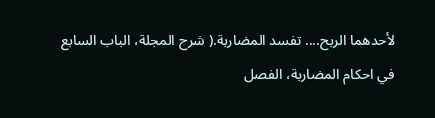لأحدهما الربح.... تفسد المضاربة.( شرح المجلة، الباب السابع في احكام المضاربة، الفصل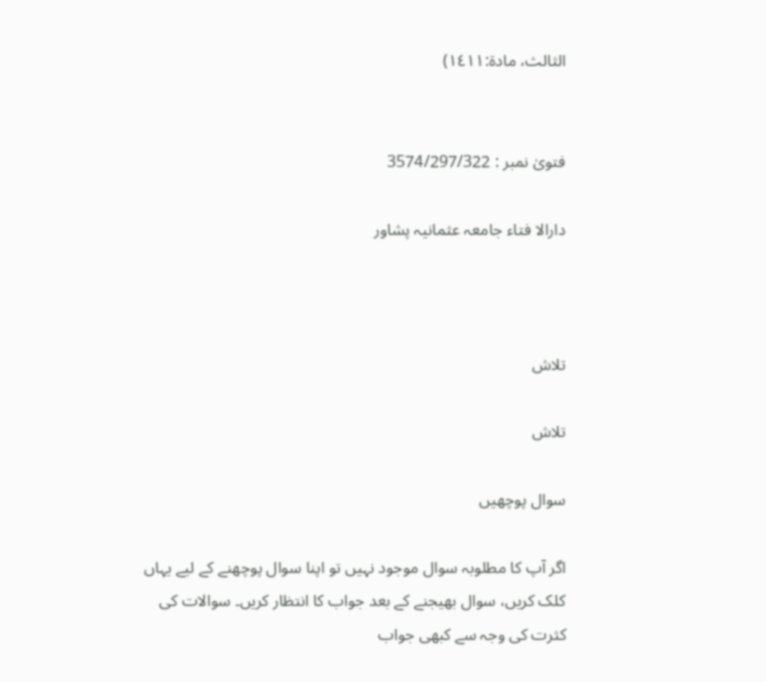الثالث، مادة:١٤١١)


فتویٰ نمبر : 3574/297/322

دارالا فتاء جامعہ عثمانیہ پشاور



تلاش

تلاش

سوال پوچھیں

اگر آپ کا مطلوبہ سوال موجود نہیں تو اپنا سوال پوچھنے کے لیے یہاں کلک کریں، سوال بھیجنے کے بعد جواب کا انتظار کریں۔ سوالات کی کثرت کی وجہ سے کبھی جواب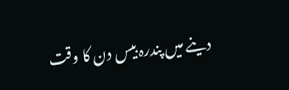دینے میں پندرہ بیس دن کا وقت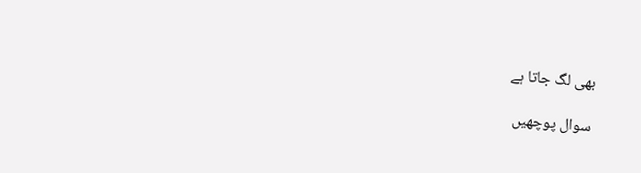بھی لگ جاتا ہے

سوال پوچھیں